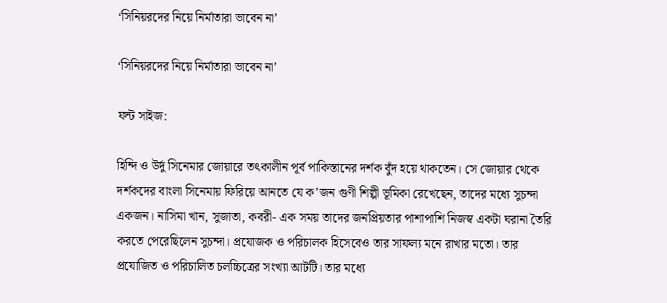‘সিনিয়রদের নিয়ে নির্মাতারা ভাবেন না’

‘সিনিয়রদের নিয়ে নির্মাতারা ভাবেন না’

ফন্ট সাইজ:

হিন্দি ও উর্দু সিনেমার জোয়ারে তৎকালীন পূর্ব পাকিস্তানের দর্শক বুঁদ হয়ে থাকতেন। সে জোয়ার থেকে দর্শকদের বাংলা সিনেমায় ফিরিয়ে আনতে যে ক’জন গুণী শিল্পী ভূমিকা রেখেছেন, তাদের মধ্যে সুচন্দা একজন। নাসিমা খান, সুজাতা, কবরী- এক সময় তাদের জনপ্রিয়তার পাশাপাশি নিজস্ব একটা ঘরানা তৈরি করতে পেরেছিলেন সুচন্দা। প্রযোজক ও পরিচালক হিসেবেও তার সাফল্য মনে রাখার মতো। তার প্রযোজিত ও পরিচালিত চলচ্চিত্রের সংখ্যা আটটি। তার মধ্যে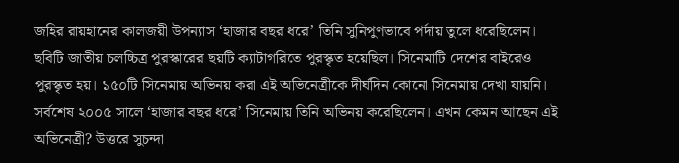জহির রায়হানের কালজয়ী উপন্যাস ‘হাজার বছর ধরে’ তিনি সুনিপুণভাবে পর্দায় তুলে ধরেছিলেন। ছবিটি জাতীয় চলচ্চিত্র পুরস্কারের ছয়টি ক্যাটাগরিতে পুরস্কৃত হয়েছিল। সিনেমাটি দেশের বাইরেও পুরস্কৃত হয়। ১৫০টি সিনেমায় অভিনয় করা এই অভিনেত্রীকে দীর্ঘদিন কোনো সিনেমায় দেখা যায়নি। সর্বশেষ ২০০৫ সালে ‘হাজার বছর ধরে’ সিনেমায় তিনি অভিনয় করেছিলেন। এখন কেমন আছেন এই অভিনেত্রী? উত্তরে সুচন্দা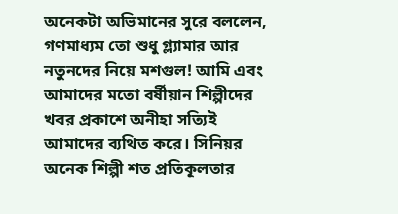অনেকটা অভিমানের সুরে বললেন, গণমাধ্যম তো শুধু গ্ল্যামার আর নতুনদের নিয়ে মশগুল! আমি এবং আমাদের মতো বর্ষীয়ান শিল্পীদের খবর প্রকাশে অনীহা সত্যিই আমাদের ব্যথিত করে। সিনিয়র অনেক শিল্পী শত প্রতিকূলতার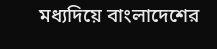মধ্যদিয়ে বাংলাদেশের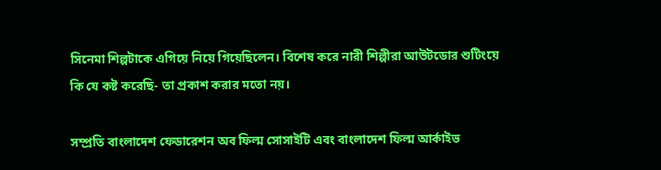সিনেমা শিল্পটাকে এগিয়ে নিয়ে গিয়েছিলেন। বিশেষ করে নারী শিল্পীরা আউটডোর শুটিংয়ে কি যে কষ্ট করেছি- তা প্রকাশ করার মতো নয়।

সম্প্রতি বাংলাদেশ ফেডারেশন অব ফিল্ম সোসাইটি এবং বাংলাদেশ ফিল্ম আর্কাইভ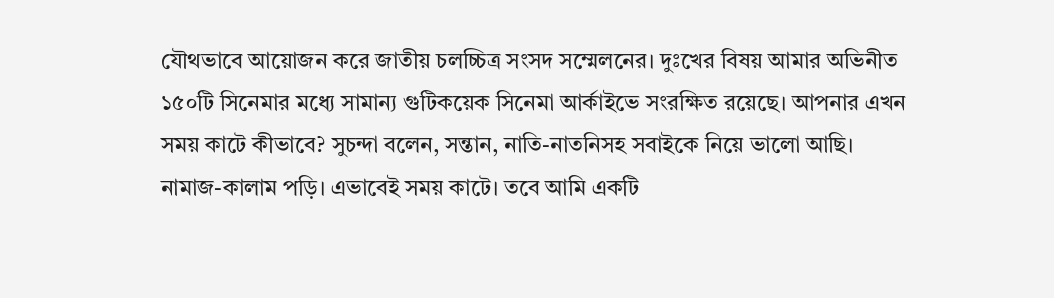যৌথভাবে আয়োজন করে জাতীয় চলচ্চিত্র সংসদ সম্মেলনের। দুঃখের বিষয় আমার অভিনীত ১৫০টি সিনেমার মধ্যে সামান্য গুটিকয়েক সিনেমা আর্কাইভে সংরক্ষিত রয়েছে। আপনার এখন সময় কাটে কীভাবে? সুচন্দা বলেন, সন্তান, নাতি-নাতনিসহ সবাইকে নিয়ে ভালো আছি। নামাজ-কালাম পড়ি। এভাবেই সময় কাটে। তবে আমি একটি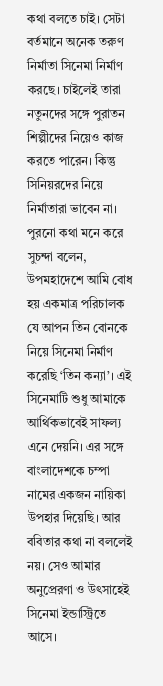কথা বলতে চাই। সেটা বর্তমানে অনেক তরুণ নির্মাতা সিনেমা নির্মাণ করছে। চাইলেই তারা নতুনদের সঙ্গে পুরাতন শিল্পীদের নিয়েও কাজ করতে পারেন। কিন্তু সিনিয়রদের নিয়ে নির্মাতারা ভাবেন না। পুরনো কথা মনে করে সুচন্দা বলেন, উপমহাদেশে আমি বোধ হয় একমাত্র পরিচালক যে আপন তিন বোনকে নিয়ে সিনেমা নির্মাণ করেছি ‘তিন কন্যা’। এই সিনেমাটি শুধু আমাকে আর্থিকভাবেই সাফল্য এনে দেয়নি। এর সঙ্গে বাংলাদেশকে চম্পা নামের একজন নায়িকা উপহার দিয়েছি। আর ববিতার কথা না বললেই নয়। সেও আমার অনুপ্রেরণা ও উৎসাহেই সিনেমা ইন্ডাস্ট্রিতে আসে।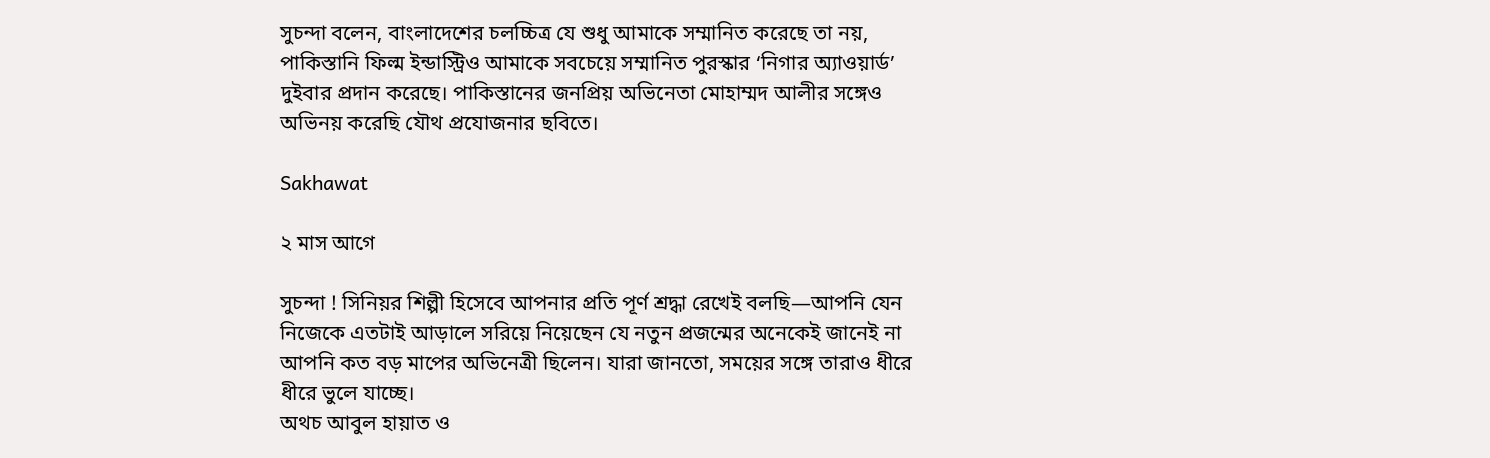সুচন্দা বলেন, বাংলাদেশের চলচ্চিত্র যে শুধু আমাকে সম্মানিত করেছে তা নয়, পাকিস্তানি ফিল্ম ইন্ডাস্ট্রিও আমাকে সবচেয়ে সম্মানিত পুরস্কার ‘নিগার অ্যাওয়ার্ড’ দুইবার প্রদান করেছে। পাকিস্তানের জনপ্রিয় অভিনেতা মোহাম্মদ আলীর সঙ্গেও অভিনয় করেছি যৌথ প্রযোজনার ছবিতে।

Sakhawat

২ মাস আগে

সুচন্দা ! সিনিয়র শিল্পী হিসেবে আপনার প্রতি পূর্ণ শ্রদ্ধা রেখেই বলছি—আপনি যেন নিজেকে এতটাই আড়ালে সরিয়ে নিয়েছেন যে নতুন প্রজন্মের অনেকেই জানেই না আপনি কত বড় মাপের অভিনেত্রী ছিলেন। যারা জানতো, সময়ের সঙ্গে তারাও ধীরে ধীরে ভুলে যাচ্ছে।
অথচ আবুল হায়াত ও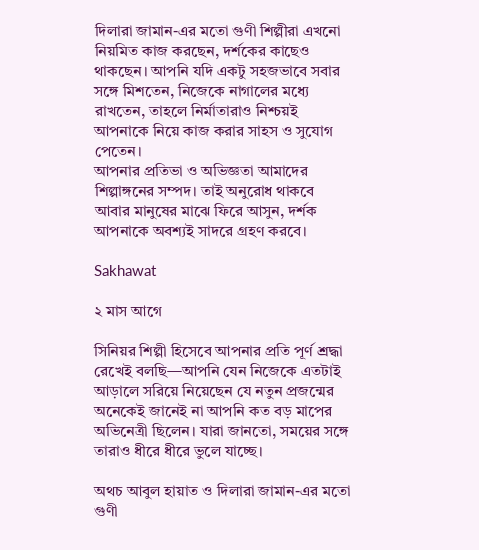দিলারা জামান-এর মতো গুণী শিল্পীরা এখনো নিয়মিত কাজ করছেন, দর্শকের কাছেও থাকছেন। আপনি যদি একটু সহজভাবে সবার সঙ্গে মিশতেন, নিজেকে নাগালের মধ্যে রাখতেন, তাহলে নির্মাতারাও নিশ্চয়ই আপনাকে নিয়ে কাজ করার সাহস ও সুযোগ পেতেন।
আপনার প্রতিভা ও অভিজ্ঞতা আমাদের শিল্পাঙ্গনের সম্পদ। তাই অনুরোধ থাকবে আবার মানুষের মাঝে ফিরে আসুন, দর্শক আপনাকে অবশ্যই সাদরে গ্রহণ করবে।

Sakhawat

২ মাস আগে

সিনিয়র শিল্পী হিসেবে আপনার প্রতি পূর্ণ শ্রদ্ধা রেখেই বলছি—আপনি যেন নিজেকে এতটাই আড়ালে সরিয়ে নিয়েছেন যে নতুন প্রজন্মের অনেকেই জানেই না আপনি কত বড় মাপের অভিনেত্রী ছিলেন। যারা জানতো, সময়ের সঙ্গে তারাও ধীরে ধীরে ভুলে যাচ্ছে।

অথচ আবুল হায়াত ও দিলারা জামান-এর মতো গুণী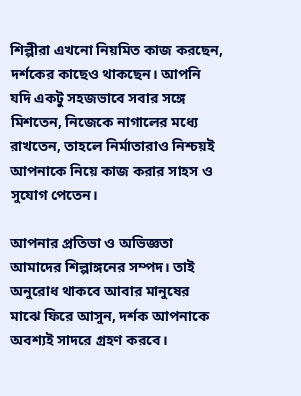শিল্পীরা এখনো নিয়মিত কাজ করছেন, দর্শকের কাছেও থাকছেন। আপনি যদি একটু সহজভাবে সবার সঙ্গে মিশতেন, নিজেকে নাগালের মধ্যে রাখতেন, তাহলে নির্মাতারাও নিশ্চয়ই আপনাকে নিয়ে কাজ করার সাহস ও সুযোগ পেতেন।

আপনার প্রতিভা ও অভিজ্ঞতা আমাদের শিল্পাঙ্গনের সম্পদ। তাই অনুরোধ থাকবে আবার মানুষের মাঝে ফিরে আসুন, দর্শক আপনাকে অবশ্যই সাদরে গ্রহণ করবে।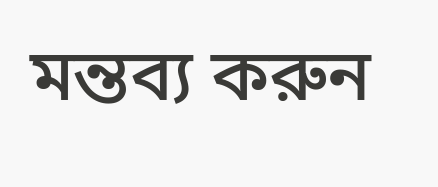মন্তব্য করুন